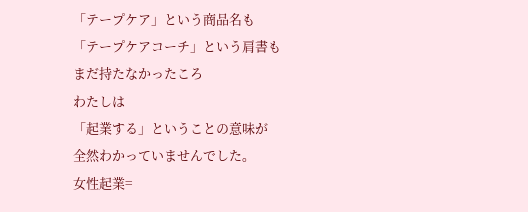「テープケア」という商品名も
「テープケアコーチ」という肩書も
まだ持たなかったころ
わたしは
「起業する」ということの意味が
全然わかっていませんでした。
女性起業=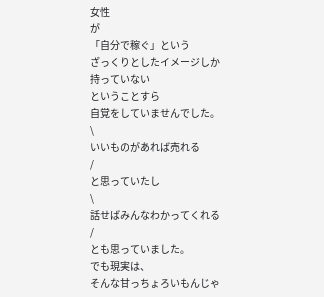女性
が
「自分で稼ぐ」という
ざっくりとしたイメージしか
持っていない
ということすら
自覚をしていませんでした。
\
いいものがあれば売れる
/
と思っていたし
\
話せばみんなわかってくれる
/
とも思っていました。
でも現実は、
そんな甘っちょろいもんじゃ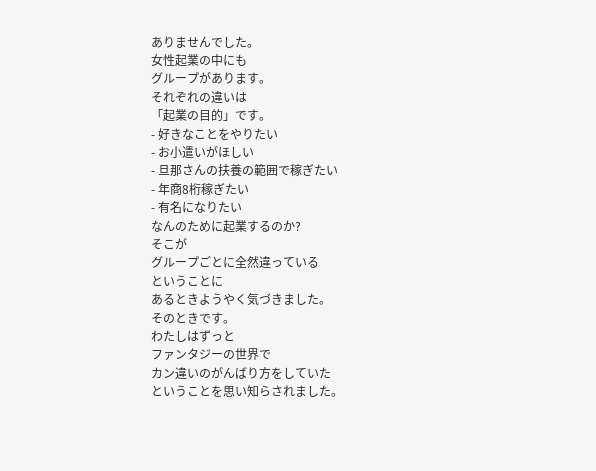ありませんでした。
女性起業の中にも
グループがあります。
それぞれの違いは
「起業の目的」です。
- 好きなことをやりたい
- お小遣いがほしい
- 旦那さんの扶養の範囲で稼ぎたい
- 年商8桁稼ぎたい
- 有名になりたい
なんのために起業するのか?
そこが
グループごとに全然違っている
ということに
あるときようやく気づきました。
そのときです。
わたしはずっと
ファンタジーの世界で
カン違いのがんばり方をしていた
ということを思い知らされました。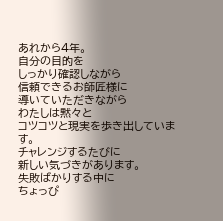あれから4年。
自分の目的を
しっかり確認しながら
信頼できるお師匠様に
導いていただきながら
わたしは黙々と
コツコツと現実を歩き出しています。
チャレンジするたびに
新しい気づきがあります。
失敗ばかりする中に
ちょっぴ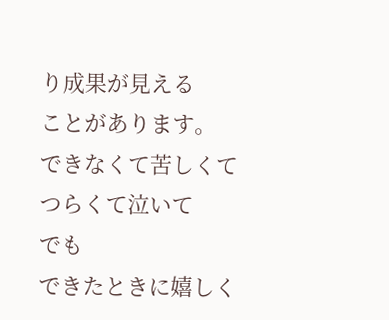り成果が見える
ことがあります。
できなくて苦しくて
つらくて泣いて
でも
できたときに嬉しく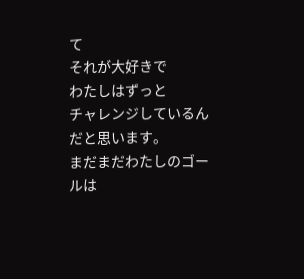て
それが大好きで
わたしはずっと
チャレンジしているんだと思います。
まだまだわたしのゴールは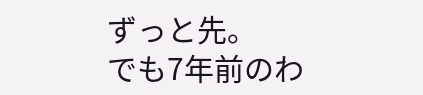ずっと先。
でも7年前のわ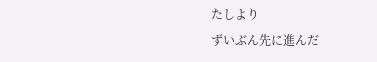たしより
ずいぶん先に進んだ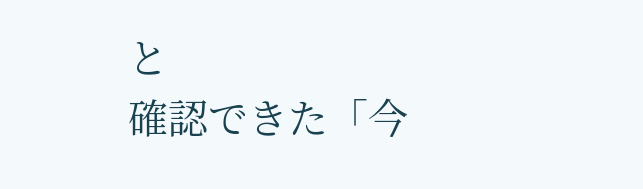と
確認できた「今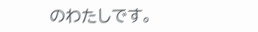のわたしです。